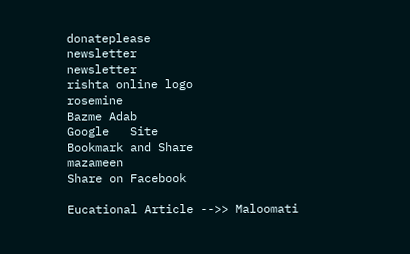donateplease
newsletter
newsletter
rishta online logo
rosemine
Bazme Adab
Google   Site
Bookmark and Share
mazameen
Share on Facebook

Eucational Article -->> Maloomati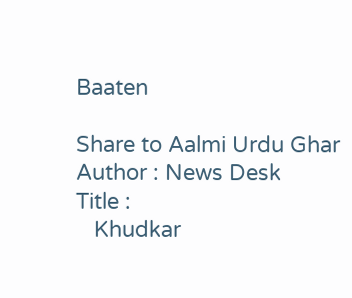Baaten

Share to Aalmi Urdu Ghar
Author : News Desk
Title :
   Khudkar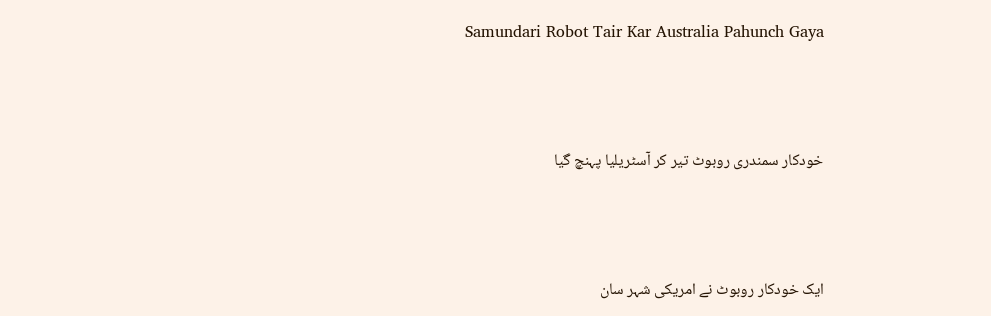Samundari Robot Tair Kar Australia Pahunch Gaya



خودکار سمندری روبوٹ تیر کر آسٹریلیا پہنچ گیا



ایک خودکار روبوٹ نے امریکی شہر سان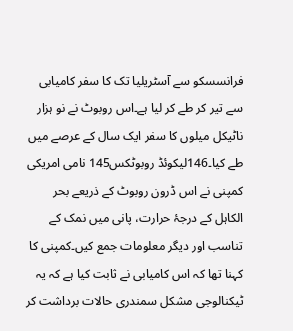فرانسسکو سے آسٹریلیا تک کا سفر کامیابی سے تیر کر طے کر لیا ہے۔اس روبوٹ نے نو ہزار ناٹیکل میلوں کا سفر ایک سال کے عرصے میں طے کیا۔146لیکوئڈ روبوٹکس145 نامی امریکی کمپنی نے اس ڈرون روبوٹ کے ذریعے بحر الکاہل کے درجۂ حرارت، پانی میں نمک کے تناسب اور دیگر معلومات جمع کیں۔کمپنی کا کہنا تھا کہ اس کامیابی نے ثابت کیا ہے کہ یہ ٹیکنالوجی مشکل سمندری حالات برداشت کر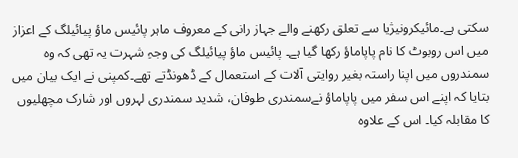سکتی ہے۔مائیکرونیژیا سے تعلق رکھنے والے جہاز رانی کے معروف ماہر پائیس ماؤ پیائیلگ کے اعزاز میں اس روبوٹ کا نام پاپاماؤ رکھا گیا ہے۔ پائیس ماؤ پیائیلگ کی وجہِ شہرت یہ تھی کہ وہ سمندروں میں اپنا راستہ بغیر روایتی آلات کے استعمال کے ڈھونڈتے تھے۔کمپنی نے ایک بیان میں بتایا کہ اپنے اس سفر میں پاپاماؤ نےسمندری طوفان، شدید سمندری لہروں اور شارک مچھلیوں کا مقابلہ کیا۔ اس کے علاوہ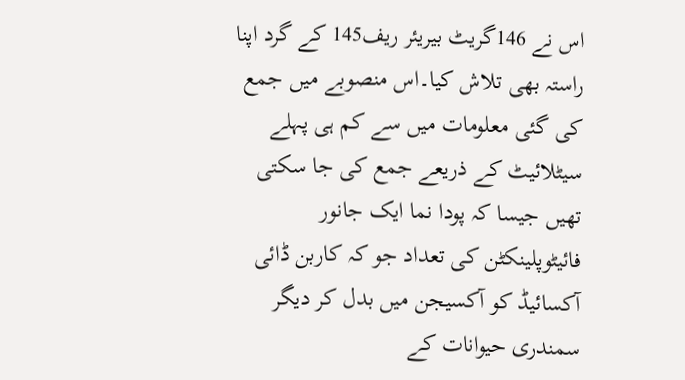اس نے 146گریٹ بیریئر ریف145 کے گرد اپنا راستہ بھی تلاش کیا۔اس منصوبے میں جمع کی گئی معلومات میں سے کم ہی پہلے سیٹلائیٹ کے ذریعے جمع کی جا سکتی تھیں جیسا کہ پودا نما ایک جانور فائیٹوپلینکٹن کی تعداد جو کہ کاربن ڈائی آکسائیڈ کو آکسیجن میں بدل کر دیگر سمندری حیوانات کے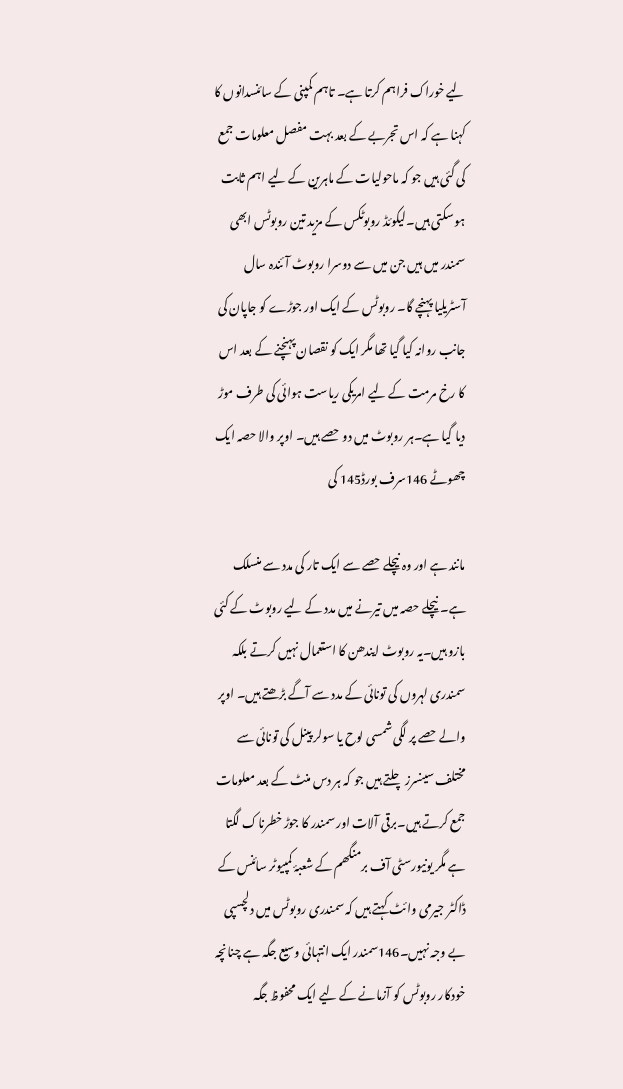لیے خوراک فراہم کرتا ہے۔ تاہم کمپنی کے سائنسدانوں کا کہنا ہے کہ اس تجربے کے بعد بہت مفصل معلومات جمع کی گئی ہیں جو کہ ماحولیات کے ماہرین کے لیے اہم ثابت ہو سکتی ہیں۔لیکوئڈ روبوٹکس کے مزید تین روبوٹس ابھی سمندر میں ہیں جن میں سے دوسرا روبوٹ آئندہ سال آسٹریلیا پہنچے گا۔ روبوٹس کے ایک اور جوڑے کو جاپان کی جانب روانہ کیا گیا تھا مگر ایک کو نقصان پہنچنے کے بعد اس کا رخ مرمت کے لیے امریکی ریاست ہوائی کی طرف موڑ دیا گیا ہے۔ہر روبوٹ میں دو حصے ہیں۔ اوپر والا حصہ ایک چھوٹے 146سرف بورڈ145 کی

مانند ہے اور وہ نیچلے حصے سے ایک تار کی مدد سے منسلک ہے۔ نیچلے حصہ میں تیرنے میں مدد کے لیے روبوٹ کے کئی بازو ہیں۔یہ روبوٹ ایندھن کا استعمال نہیں کرتے بلکہ سمندری لہروں کی تونائی کے مدد سے آگے بڑھتے ہیں۔ اوپر والے حصے پر لگی شمسی لوح یا سولر پینل کی تونائی سے مختلف سینسرز چلتے ہیں جو کہ ہر دس منٹ کے بعد معلومات جمع کرتے ہیں۔برقی آلات اور سمندر کا جوڑ خطرناک لگتا ہے مگر یونیورسٹی آف برمنگھم کے شعبۂ کمپیوٹر سائنس کے ڈاکٹر جیرمی وائٹ کہتے ہیں کہ سمندری روبوٹس میں دلچسپی بے وجہ نہیں۔146سمندر ایک انتہائی وسیع جگہ ہے چنانچہ خودکار روبوٹس کو آزمانے کے لیے ایک محفوظ جگہ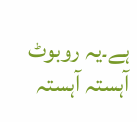ہے۔یہ روبوٹ آہستہ آہستہ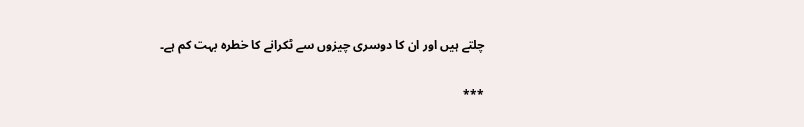چلتے ہیں اور ان کا دوسری چیزوں سے ٹکرانے کا خطرہ بہت کم ہے۔

***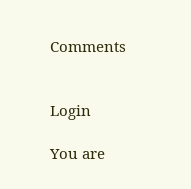Comments


Login

You are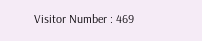Visitor Number : 469